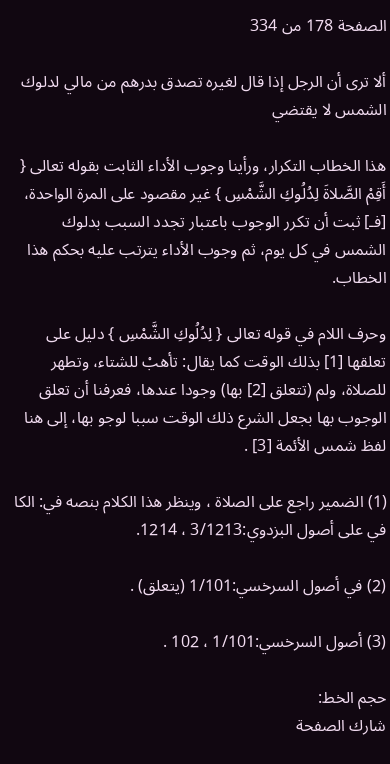الصفحة 178 من 334

ألا ترى أن الرجل إذا قال لغيره تصدق بدرهم من مالي لدلوك الشمس لا يقتضي

هذا الخطاب التكرار، ورأينا وجوب الأداء الثابت بقوله تعالى { أَقِمْ الصَّلاةَ لِدُلُوكِ الشَّمْسِ } غير مقصود على المرة الواحدة، [فـ] ثبت أن تكرر الوجوب باعتبار تجدد السبب بدلوك الشمس في كل يوم، ثم وجوب الأداء يترتب عليه بحكم هذا الخطاب.

وحرف اللام في قوله تعالى { لِدُلُوكِ الشَّمْسِ } دليل على تعلقها [1] بذلك الوقت كما يقال: تأهبْ للشتاء، وتطهر للصلاة، ولم (تتعلق [2] بها) وجودا عندها، فعرفنا أن تعلق الوجوب بها بجعل الشرع ذلك الوقت سببا لوجو بها، إلى هنا لفظ شمس الأئمة [3] .

(1) الضمير راجع على الصلاة ، وينظر هذا الكلام بنصه في: الكا في على أصول البزدوي:3/1213 ، 1214.

(2) في أصول السرخسي:1/101 (يتعلق) .

(3) أصول السرخسي:1/101 ، 102 .

حجم الخط:
شارك الصفحة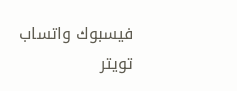فيسبوك واتساب تويتر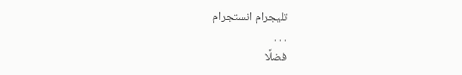تليجرام انستجرام
. . .
فضلًا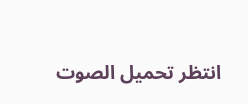انتظر تحميل الصوت